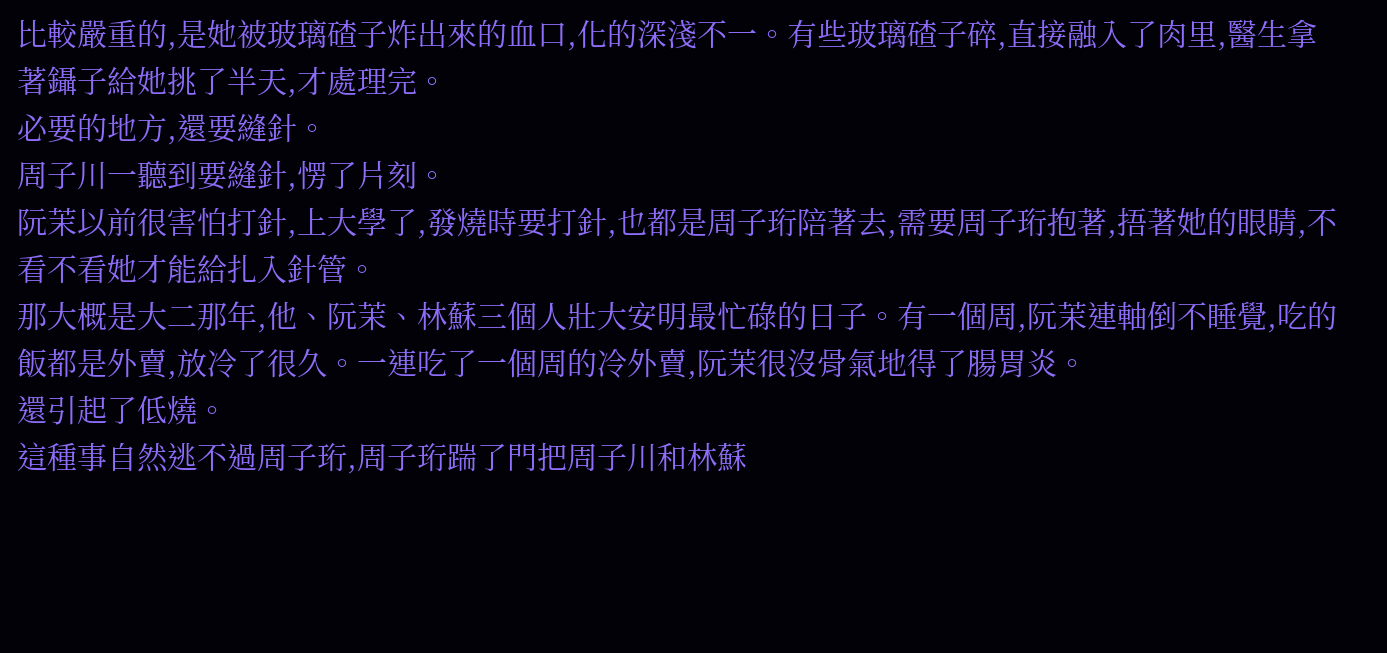比較嚴重的,是她被玻璃碴子炸出來的血口,化的深淺不一。有些玻璃碴子碎,直接融入了肉里,醫生拿著鑷子給她挑了半天,才處理完。
必要的地方,還要縫針。
周子川一聽到要縫針,愣了片刻。
阮茉以前很害怕打針,上大學了,發燒時要打針,也都是周子珩陪著去,需要周子珩抱著,捂著她的眼睛,不看不看她才能給扎入針管。
那大概是大二那年,他、阮茉、林蘇三個人壯大安明最忙碌的日子。有一個周,阮茉連軸倒不睡覺,吃的飯都是外賣,放冷了很久。一連吃了一個周的冷外賣,阮茉很沒骨氣地得了腸胃炎。
還引起了低燒。
這種事自然逃不過周子珩,周子珩踹了門把周子川和林蘇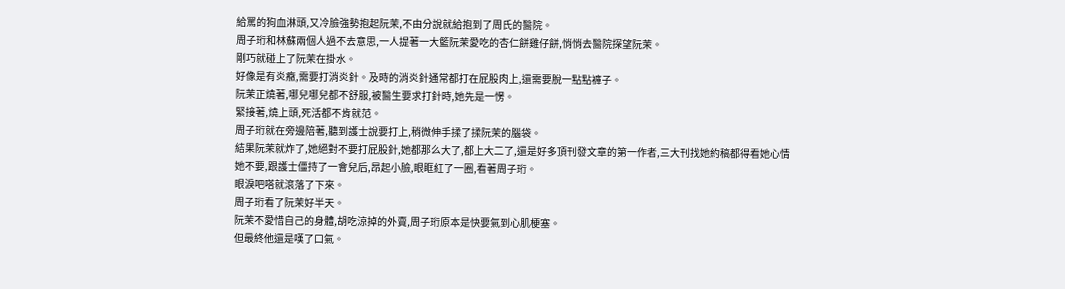給罵的狗血淋頭,又冷臉強勢抱起阮茉,不由分說就給抱到了周氏的醫院。
周子珩和林蘇兩個人過不去意思,一人提著一大籃阮茉愛吃的杏仁餅雞仔餅,悄悄去醫院探望阮茉。
剛巧就碰上了阮茉在掛水。
好像是有炎癥,需要打消炎針。及時的消炎針通常都打在屁股肉上,還需要脫一點點褲子。
阮茉正燒著,哪兒哪兒都不舒服,被醫生要求打針時,她先是一愣。
緊接著,燒上頭,死活都不肯就范。
周子珩就在旁邊陪著,聽到護士說要打上,稍微伸手揉了揉阮茉的腦袋。
結果阮茉就炸了,她絕對不要打屁股針,她都那么大了,都上大二了,還是好多頂刊發文章的第一作者,三大刊找她約稿都得看她心情
她不要,跟護士僵持了一會兒后,昂起小臉,眼眶紅了一圈,看著周子珩。
眼淚吧嗒就滾落了下來。
周子珩看了阮茉好半天。
阮茉不愛惜自己的身體,胡吃涼掉的外賣,周子珩原本是快要氣到心肌梗塞。
但最終他還是嘆了口氣。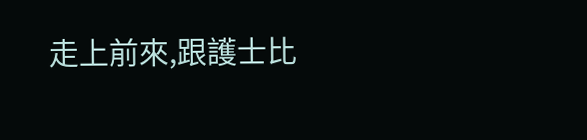走上前來,跟護士比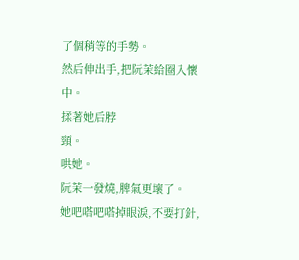了個稍等的手勢。
然后伸出手,把阮茉給圈入懷中。
揉著她后脖
頸。
哄她。
阮茉一發燒,脾氣更壞了。
她吧嗒吧嗒掉眼淚,不要打針,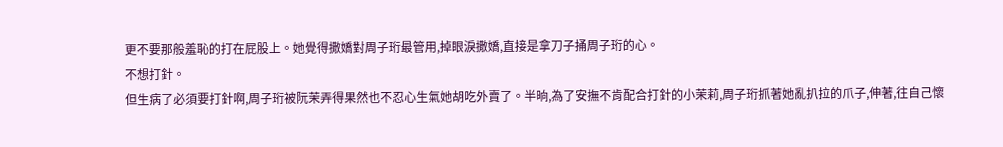更不要那般羞恥的打在屁股上。她覺得撒嬌對周子珩最管用,掉眼淚撒嬌,直接是拿刀子捅周子珩的心。
不想打針。
但生病了必須要打針啊,周子珩被阮茉弄得果然也不忍心生氣她胡吃外賣了。半晌,為了安撫不肯配合打針的小茉莉,周子珩抓著她亂扒拉的爪子,伸著,往自己懷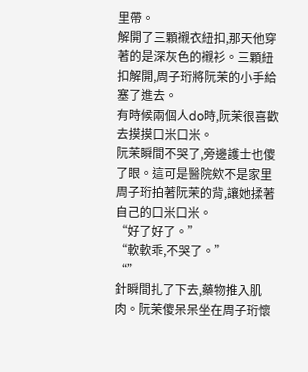里帶。
解開了三顆襯衣紐扣,那天他穿著的是深灰色的襯衫。三顆紐扣解開,周子珩將阮茉的小手給塞了進去。
有時候兩個人do時,阮茉很喜歡去摸摸口米口米。
阮茉瞬間不哭了,旁邊護士也傻了眼。這可是醫院欸不是家里周子珩拍著阮茉的背,讓她揉著自己的口米口米。
“好了好了。”
“軟軟乖,不哭了。”
“”
針瞬間扎了下去,藥物推入肌肉。阮茉傻呆呆坐在周子珩懷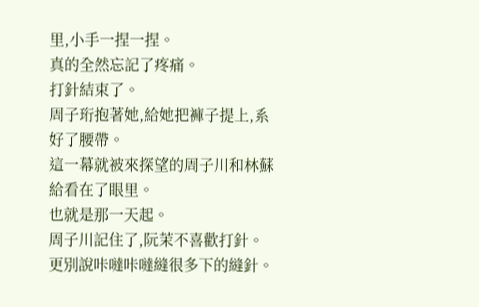里,小手一捏一捏。
真的全然忘記了疼痛。
打針結束了。
周子珩抱著她,給她把褲子提上,系好了腰帶。
這一幕就被來探望的周子川和林蘇給看在了眼里。
也就是那一天起。
周子川記住了,阮茉不喜歡打針。
更別說咔噠咔噠縫很多下的縫針。